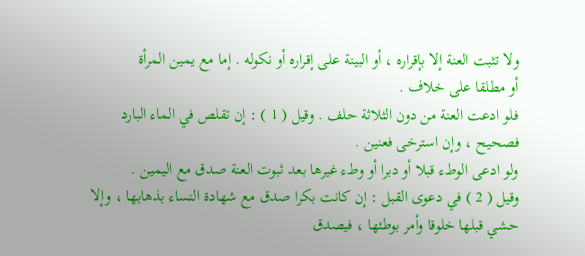ولا تثبت العنة إلا بإقراره ، أو البينة على إقراره أو نكوله . إما مع يمين المرأة
أو مطلقا على خلاف .
فلو ادعت العنة من دون الثلاثة حلف . وقيل ( 1 ) : إن تقلص في الماء البارد
فصحيح ، وإن استرخى فعنين .
ولو ادعى الوطء قبلا أو دبرا أو وطء غيرها بعد ثبوت العنة صدق مع اليمين .
وقيل ( 2 ) في دعوى القبل : إن كانت بكرا صدق مع شهادة النساء بذهابها ، وإلا
حشي قبلها خلوقا وأمر بوطئها ، فيصدق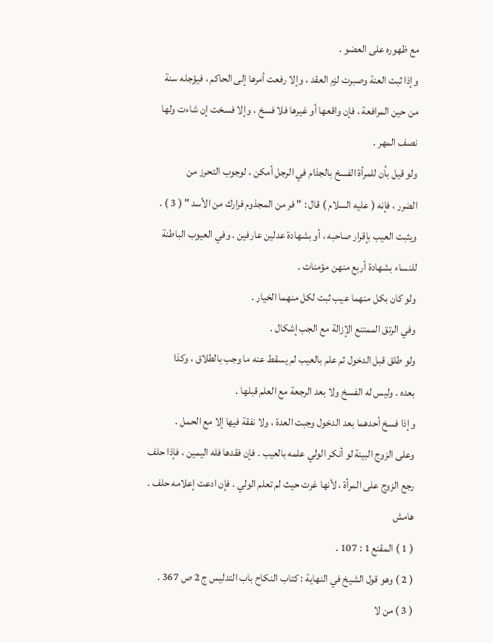مع ظهوره على العضو .
وإذا ثبت العنة وصبرت لزم العقد ، وإلا رفعت أمرها إلى الحاكم ، فيؤجله سنة
من حين المرافعة ، فإن واقعها أو غيرها فلا فسخ ، وإلا فسخت إن شاءت ولها
نصف المهر .
ولو قيل بأن للمرأة الفسخ بالجذام في الرجل أمكن ، لوجوب التحرز من
الضرر ، فإنه ( عليه السلام ) قال : " فر من المجذوم فرارك من الأسد " ( 3 ) .
ويثبت العيب بإقرار صاحبه ، أو بشهادة عدلين عارفين . وفي العيوب الباطنة
للنساء بشهادة أربع منهن مؤمنات .
ولو كان بكل منهما عيب ثبت لكل منهما الخيار .
وفي الرتق الممتنع الإزالة مع الجب إشكال .
ولو طلق قبل الدخول ثم علم بالعيب لم يسقط عنه ما وجب بالطلاق ، وكذا
بعده . وليس له الفسخ ولا بعد الرجعة مع العلم قبلها .
وإذا فسخ أحدهما بعد الدخول وجبت العدة ، ولا نفقة فيها إلا مع الحمل .
وعلى الزوج البينة لو أنكر الولي علمه بالعيب . فإن فقدها فله اليمين ، فإذا حلف
رجع الزوج على المرأة ، لأنها غرت حيث لم تعلم الولي . فإن ادعت إعلامه حلف .
هامش
( 1 ) المقنع 1 : 107 .
( 2 ) وهو قول الشيخ في النهاية : كتاب النكاح باب التدليس ج 2 ص 367 .
( 3 ) من لا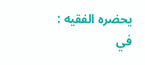يحضره الفقيه : في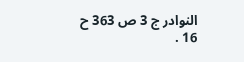النوادر ج 3 ص 363 ح 16 .